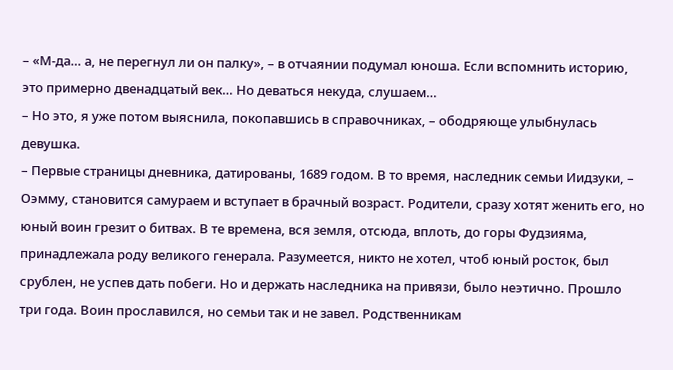– «М-да… а, не перегнул ли он палку», – в отчаянии подумал юноша. Если вспомнить историю, это примерно двенадцатый век… Но деваться некуда, слушаем…
– Но это, я уже потом выяснила, покопавшись в справочниках, – ободряюще улыбнулась девушка.
– Первые страницы дневника, датированы, 1689 годом. В то время, наследник семьи Иидзуки, – Оэмму, становится самураем и вступает в брачный возраст. Родители, сразу хотят женить его, но юный воин грезит о битвах. В те времена, вся земля, отсюда, вплоть, до горы Фудзияма, принадлежала роду великого генерала. Разумеется, никто не хотел, чтоб юный росток, был срублен, не успев дать побеги. Но и держать наследника на привязи, было неэтично. Прошло три года. Воин прославился, но семьи так и не завел. Родственникам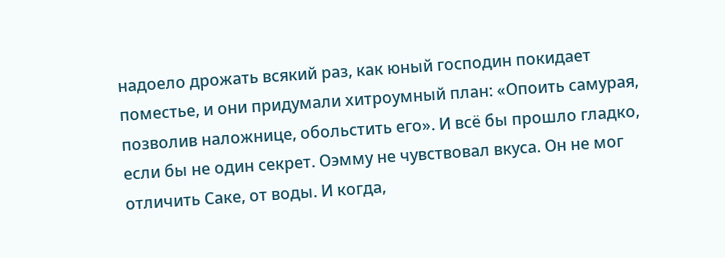надоело дрожать всякий раз, как юный господин покидает поместье, и они придумали хитроумный план: «Опоить самурая, позволив наложнице, обольстить его». И всё бы прошло гладко, если бы не один секрет. Оэмму не чувствовал вкуса. Он не мог отличить Саке, от воды. И когда,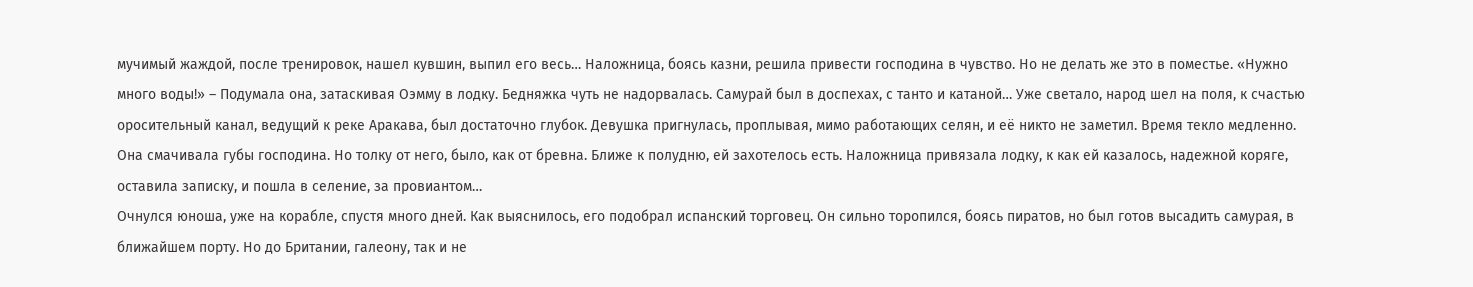мучимый жаждой, после тренировок, нашел кувшин, выпил его весь… Наложница, боясь казни, решила привести господина в чувство. Но не делать же это в поместье. «Нужно много воды!» – Подумала она, затаскивая Оэмму в лодку. Бедняжка чуть не надорвалась. Самурай был в доспехах, с танто и катаной… Уже светало, народ шел на поля, к счастью оросительный канал, ведущий к реке Аракава, был достаточно глубок. Девушка пригнулась, проплывая, мимо работающих селян, и её никто не заметил. Время текло медленно. Она смачивала губы господина. Но толку от него, было, как от бревна. Ближе к полудню, ей захотелось есть. Наложница привязала лодку, к как ей казалось, надежной коряге, оставила записку, и пошла в селение, за провиантом…
Очнулся юноша, уже на корабле, спустя много дней. Как выяснилось, его подобрал испанский торговец. Он сильно торопился, боясь пиратов, но был готов высадить самурая, в ближайшем порту. Но до Британии, галеону, так и не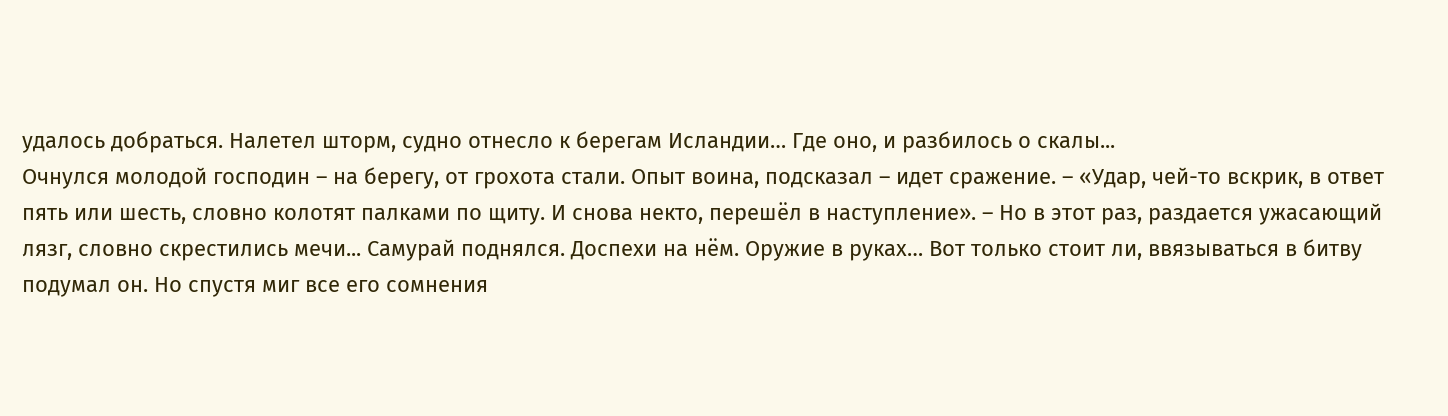удалось добраться. Налетел шторм, судно отнесло к берегам Исландии… Где оно, и разбилось о скалы...
Очнулся молодой господин – на берегу, от грохота стали. Опыт воина, подсказал – идет сражение. – «Удар, чей-то вскрик, в ответ пять или шесть, словно колотят палками по щиту. И снова некто, перешёл в наступление». – Но в этот раз, раздается ужасающий лязг, словно скрестились мечи... Самурай поднялся. Доспехи на нём. Оружие в руках… Вот только стоит ли, ввязываться в битву подумал он. Но спустя миг все его сомнения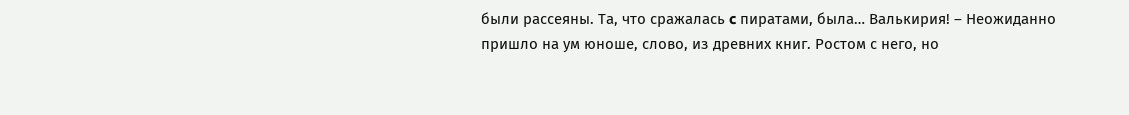были рассеяны. Та, что сражалась c пиратами, была… Валькирия! – Неожиданно пришло на ум юноше, слово, из древних книг. Ростом с него, но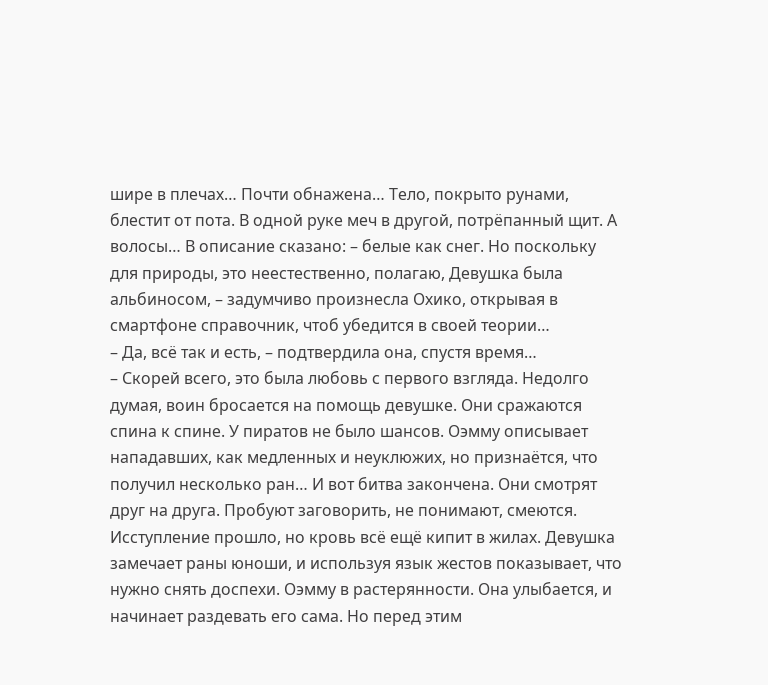шире в плечах… Почти обнажена… Тело, покрыто рунами, блестит от пота. В одной руке меч в другой, потрёпанный щит. А волосы… В описание сказано: – белые как снег. Но поскольку для природы, это неестественно, полагаю, Девушка была альбиносом, – задумчиво произнесла Охико, открывая в смартфоне справочник, чтоб убедится в своей теории…
– Да, всё так и есть, – подтвердила она, спустя время…
– Скорей всего, это была любовь с первого взгляда. Недолго думая, воин бросается на помощь девушке. Они сражаются спина к спине. У пиратов не было шансов. Оэмму описывает нападавших, как медленных и неуклюжих, но признаётся, что получил несколько ран… И вот битва закончена. Они смотрят друг на друга. Пробуют заговорить, не понимают, смеются. Исступление прошло, но кровь всё ещё кипит в жилах. Девушка замечает раны юноши, и используя язык жестов показывает, что нужно снять доспехи. Оэмму в растерянности. Она улыбается, и начинает раздевать его сама. Но перед этим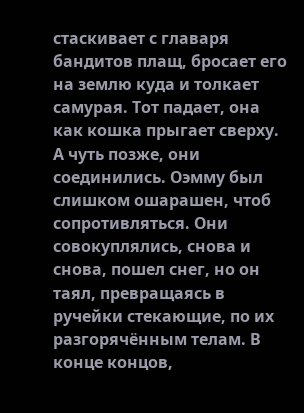стаскивает с главаря бандитов плащ, бросает его на землю куда и толкает самурая. Тот падает, она как кошка прыгает сверху. А чуть позже, они соединились. Оэмму был слишком ошарашен, чтоб сопротивляться. Они совокуплялись, снова и снова, пошел снег, но он таял, превращаясь в ручейки стекающие, по их разгорячённым телам. В конце концов,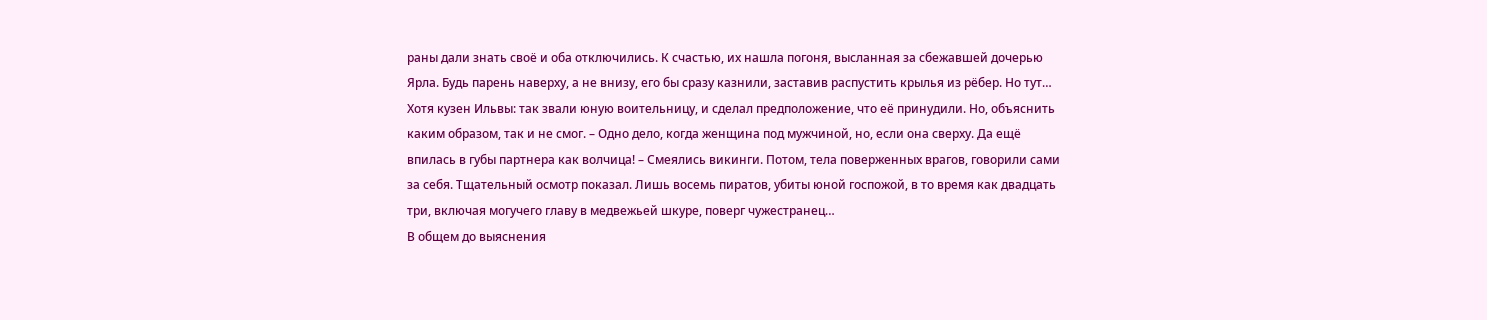раны дали знать своё и оба отключились. К счастью, их нашла погоня, высланная за сбежавшей дочерью Ярла. Будь парень наверху, а не внизу, его бы сразу казнили, заставив распустить крылья из рёбер. Но тут… Хотя кузен Ильвы: так звали юную воительницу, и сделал предположение, что её принудили. Но, объяснить каким образом, так и не смог. – Одно дело, когда женщина под мужчиной, но, если она сверху. Да ещё впилась в губы партнера как волчица! – Смеялись викинги. Потом, тела поверженных врагов, говорили сами за себя. Тщательный осмотр показал. Лишь восемь пиратов, убиты юной госпожой, в то время как двадцать три, включая могучего главу в медвежьей шкуре, поверг чужестранец…
В общем до выяснения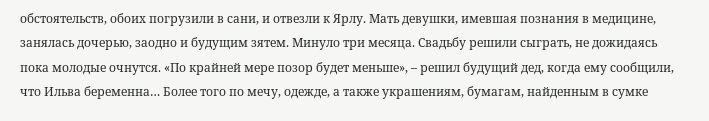обстоятельств, обоих погрузили в сани, и отвезли к Ярлу. Мать девушки, имевшая познания в медицине, занялась дочерью, заодно и будущим зятем. Минуло три месяца. Свадьбу решили сыграть, не дожидаясь пока молодые очнутся. «По крайней мере позор будет меньше», – решил будущий дед, когда ему сообщили, что Ильва беременна… Более того по мечу, одежде, а также украшениям, бумагам, найденным в сумке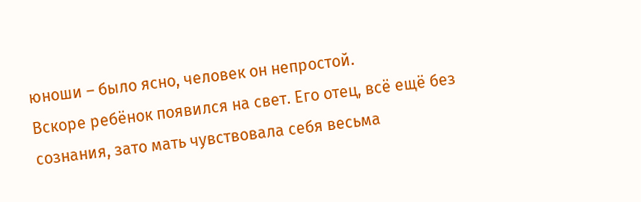юноши – было ясно, человек он непростой.
Вскоре ребёнок появился на свет. Его отец, всё ещё без сознания, зато мать чувствовала себя весьма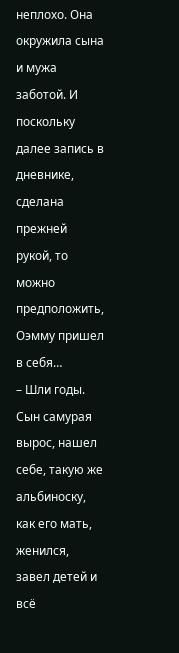неплохо. Она окружила сына и мужа заботой. И поскольку далее запись в дневнике, сделана прежней рукой, то можно предположить, Оэмму пришел в себя…
– Шли годы. Сын самурая вырос, нашел себе, такую же альбиноску, как его мать, женился, завел детей и всё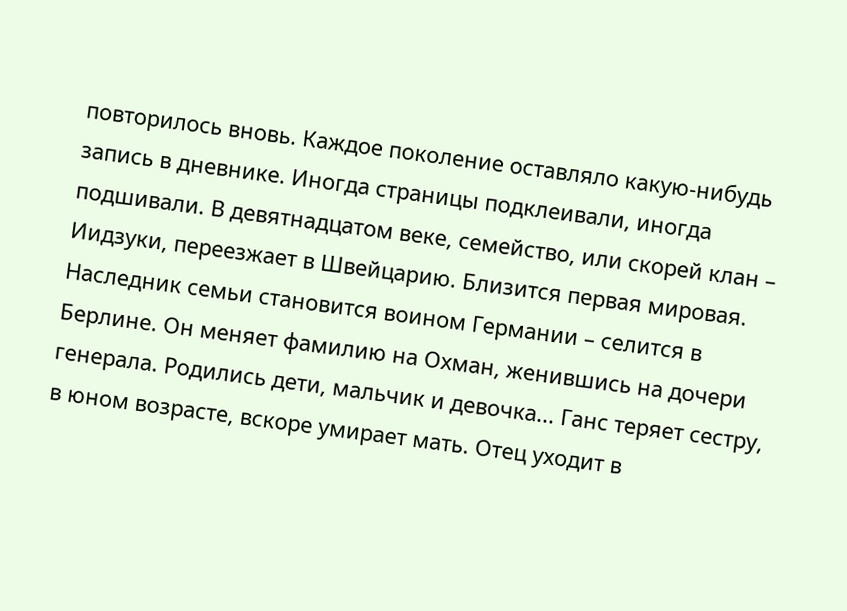повторилось вновь. Каждое поколение оставляло какую-нибудь запись в дневнике. Иногда страницы подклеивали, иногда подшивали. В девятнадцатом веке, семейство, или скорей клан – Иидзуки, переезжает в Швейцарию. Близится первая мировая. Наследник семьи становится воином Германии – селится в Берлине. Он меняет фамилию на Охман, женившись на дочери генерала. Родились дети, мальчик и девочка... Ганс теряет сестру, в юном возрасте, вскоре умирает мать. Отец уходит в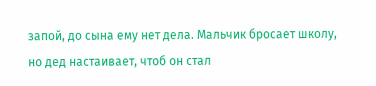запой, до сына ему нет дела. Мальчик бросает школу, но дед настаивает, чтоб он стал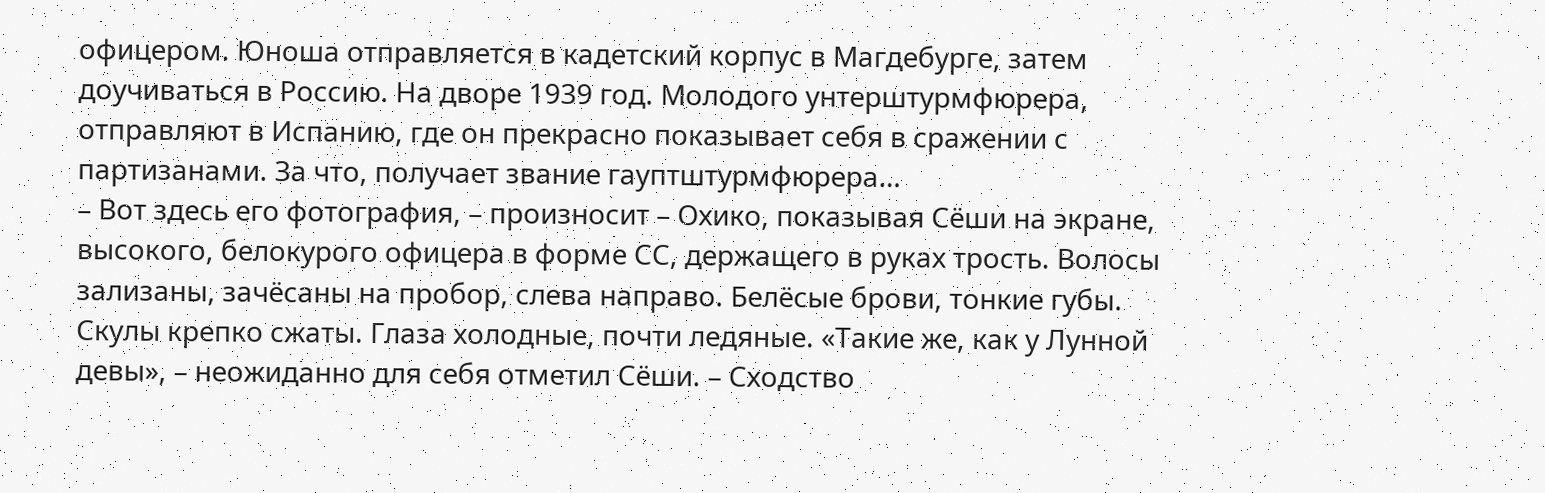офицером. Юноша отправляется в кадетский корпус в Магдебурге, затем доучиваться в Россию. На дворе 1939 год. Молодого унтерштурмфюрера, отправляют в Испанию, где он прекрасно показывает себя в сражении с партизанами. За что, получает звание гауптштурмфюрера…
– Вот здесь его фотография, – произносит – Охико, показывая Сёши на экране, высокого, белокурого офицера в форме СС, держащего в руках трость. Волосы зализаны, зачёсаны на пробор, слева направо. Белёсые брови, тонкие губы. Скулы крепко сжаты. Глаза холодные, почти ледяные. «Такие же, как у Лунной девы», – неожиданно для себя отметил Сёши. – Сходство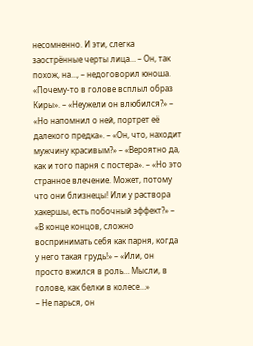несомненно. И эти, слегка заострённые черты лица… – Он, так похож, на..., – недоговорил юноша. «Почему-то в голове всплыл образ Киры». – «Неужели он влюбился?» – «Но напомнил о ней, портрет её далекого предка». – «Он, что, находит мужчину красивым?» – «Вероятно да, как и того парня с постера». – «Но это странное влечение. Может, потому что они близнецы! Или у раствора хакершы, есть побочный эффект?» – «В конце концов, сложно воспринимать себя как парня, когда у него такая грудь!» – «Или, он просто вжился в роль… Мысли, в голове, как белки в колесе…»
– Не парься, он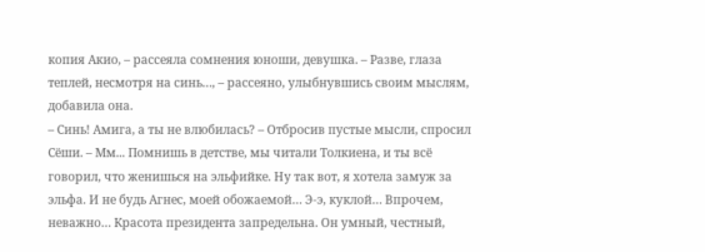копия Акио, – рассеяла сомнения юноши, девушка. – Разве, глаза теплей, несмотря на синь…, – рассеяно, улыбнувшись своим мыслям, добавила она.
– Синь! Амига, а ты не влюбилась? – Отбросив пустые мысли, спросил Сёши. – Мм... Помнишь в детстве, мы читали Толкиена, и ты всё говорил, что женишься на эльфийке. Ну так вот, я хотела замуж за эльфа. И не будь Агнес, моей обожаемой… Э-э, куклой… Впрочем, неважно… Красота президента запредельна. Он умный, честный,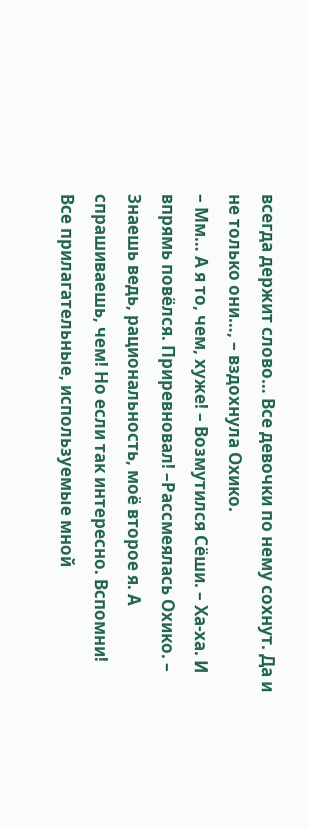всегда держит слово… Все девочки по нему сохнут. Да и не только они…, – вздохнула Охико.
– Мм… А я то, чем, хуже! – Возмутился Сёши. – Ха-ха. И впрямь повёлся. Приревновал! –Рассмеялась Охико. – Знаешь ведь, рациональность, моё второе я. А спрашиваешь, чем! Но если так интересно. Вспомни! Все прилагательные, используемые мной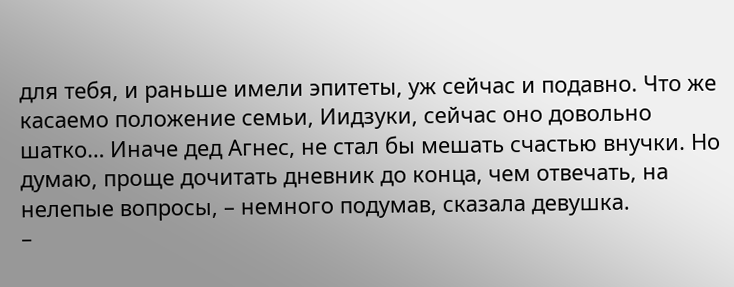для тебя, и раньше имели эпитеты, уж сейчас и подавно. Что же касаемо положение семьи, Иидзуки, сейчас оно довольно шатко… Иначе дед Агнес, не стал бы мешать счастью внучки. Но думаю, проще дочитать дневник до конца, чем отвечать, на нелепые вопросы, – немного подумав, сказала девушка.
–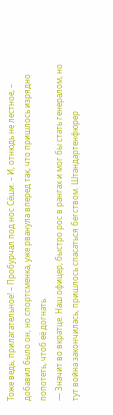Тоже ведь, прилагательное! – Пробурчал под нос Сёши. – И, отнюдь не лестное, – добавил было он, но спортсменка, уже рванула вперед так, что пришлось изрядно попотеть, чтоб её догнать.
— Значит во вкратце. Наш офицер, быстро рос в рангах и мог бы стать генералом, но тут война закончилась, пришлось спасаться бегством. Штандартенфюрер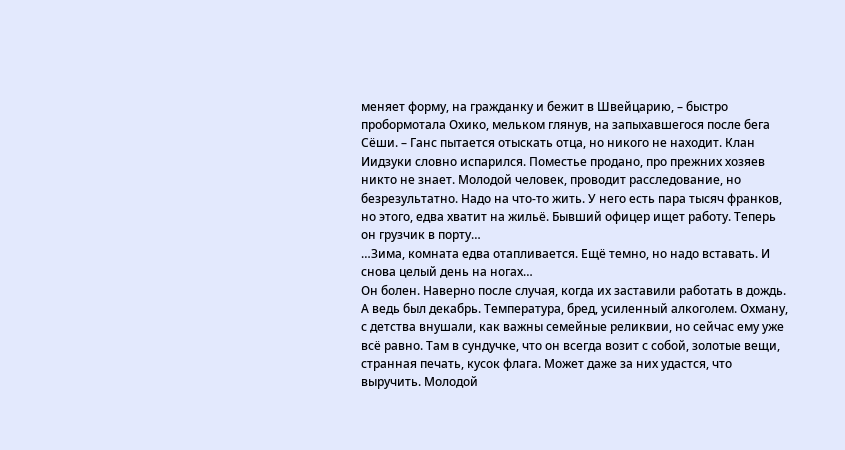меняет форму, на гражданку и бежит в Швейцарию, – быстро пробормотала Охико, мельком глянув, на запыхавшегося после бега Сёши. – Ганс пытается отыскать отца, но никого не находит. Клан Иидзуки словно испарился. Поместье продано, про прежних хозяев никто не знает. Молодой человек, проводит расследование, но безрезультатно. Надо на что-то жить. У него есть пара тысяч франков, но этого, едва хватит на жильё. Бывший офицер ищет работу. Теперь он грузчик в порту…
…Зима, комната едва отапливается. Ещё темно, но надо вставать. И снова целый день на ногах…
Он болен. Наверно после случая, когда их заставили работать в дождь. А ведь был декабрь. Температура, бред, усиленный алкоголем. Охману, с детства внушали, как важны семейные реликвии, но сейчас ему уже всё равно. Там в сундучке, что он всегда возит с собой, золотые вещи, странная печать, кусок флага. Может даже за них удастся, что выручить. Молодой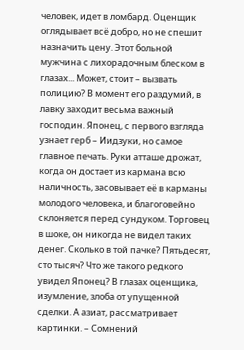человек, идет в ломбард. Оценщик оглядывает всё добро, но не спешит назначить цену. Этот больной мужчина с лихорадочным блеском в глазах... Может, стоит – вызвать полицию? В момент его раздумий, в лавку заходит весьма важный господин. Японец, с первого взгляда узнает герб – Иидзуки, но самое главное печать. Руки атташе дрожат, когда он достает из кармана всю наличность, засовывает её в карманы молодого человека, и благоговейно склоняется перед сундуком. Торговец в шоке, он никогда не видел таких денег. Сколько в той пачке? Пятьдесят, сто тысяч? Что же такого редкого увидел Японец? В глазах оценщика, изумление, злоба от упущенной сделки. А азиат, рассматривает картинки. – Сомнений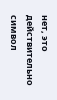нет, это действительно символ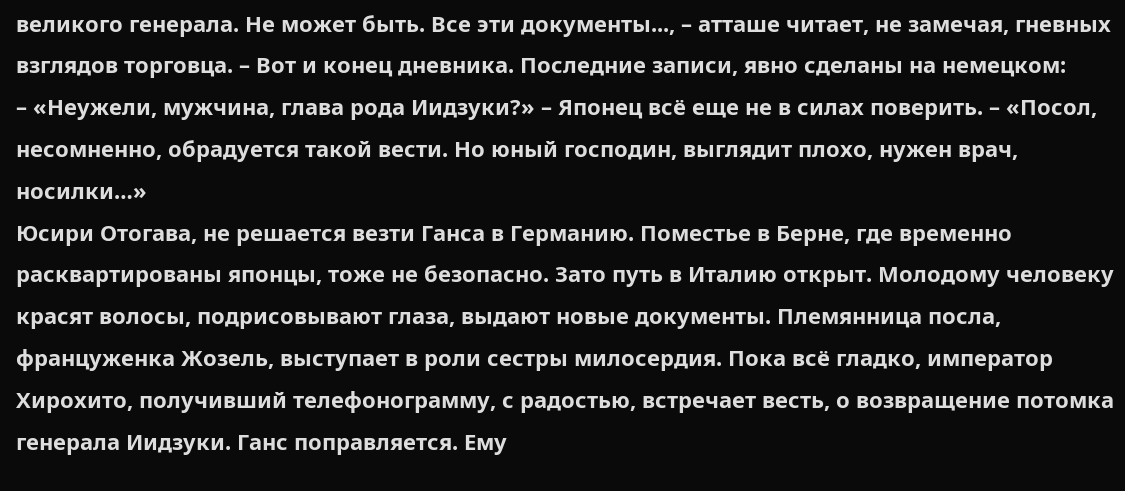великого генерала. Не может быть. Все эти документы..., – атташе читает, не замечая, гневных взглядов торговца. – Вот и конец дневника. Последние записи, явно сделаны на немецком:
– «Неужели, мужчина, глава рода Иидзуки?» – Японец всё еще не в силах поверить. – «Посол, несомненно, обрадуется такой вести. Но юный господин, выглядит плохо, нужен врач, носилки…»
Юсири Отогава, не решается везти Ганса в Германию. Поместье в Берне, где временно расквартированы японцы, тоже не безопасно. Зато путь в Италию открыт. Молодому человеку красят волосы, подрисовывают глаза, выдают новые документы. Племянница посла, француженка Жозель, выступает в роли сестры милосердия. Пока всё гладко, император Хирохито, получивший телефонограмму, с радостью, встречает весть, о возвращение потомка генерала Иидзуки. Ганс поправляется. Ему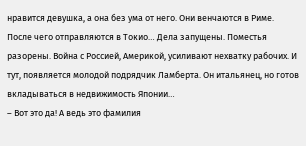нравится девушка, а она без ума от него. Они венчаются в Риме. После чего отправляются в Токио… Дела запущены. Поместья разорены. Война с Россией, Америкой, усиливают нехватку рабочих. И тут, появляется молодой подрядчик Ламберта. Он итальянец, но готов вкладываться в недвижимость Японии…
– Вот это да! А ведь это фамилия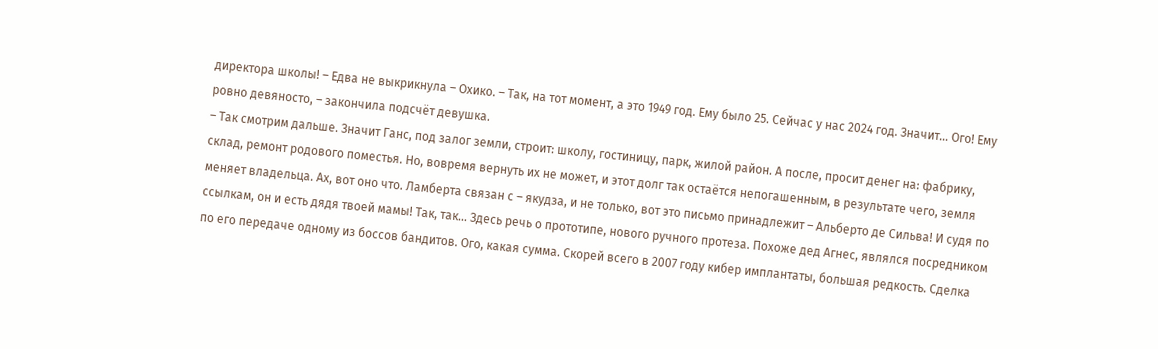директора школы! – Едва не выкрикнула – Охико. – Так, на тот момент, а это 1949 год. Ему было 25. Сейчас у нас 2024 год. Значит… Ого! Ему ровно девяносто, – закончила подсчёт девушка.
– Так смотрим дальше. Значит Ганс, под залог земли, строит: школу, гостиницу, парк, жилой район. А после, просит денег на: фабрику, склад, ремонт родового поместья. Но, вовремя вернуть их не может, и этот долг так остаётся непогашенным, в результате чего, земля меняет владельца. Ах, вот оно что. Ламберта связан с – якудза, и не только, вот это письмо принадлежит – Альберто де Сильва! И судя по ссылкам, он и есть дядя твоей мамы! Так, так... Здесь речь о прототипе, нового ручного протеза. Похоже дед Агнес, являлся посредником по его передаче одному из боссов бандитов. Ого, какая сумма. Скорей всего в 2007 году кибер имплантаты, большая редкость. Сделка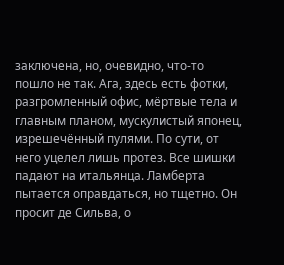заключена, но, очевидно, что-то пошло не так. Ага, здесь есть фотки, разгромленный офис, мёртвые тела и главным планом, мускулистый японец, изрешечённый пулями. По сути, от него уцелел лишь протез. Все шишки падают на итальянца. Ламберта пытается оправдаться, но тщетно. Он просит де Сильва, о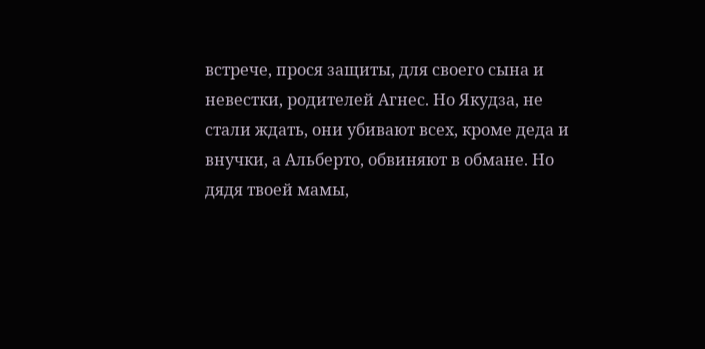встрече, прося защиты, для своего сына и невестки, родителей Агнес. Но Якудза, не стали ждать, они убивают всех, кроме деда и внучки, а Альберто, обвиняют в обмане. Но дядя твоей мамы,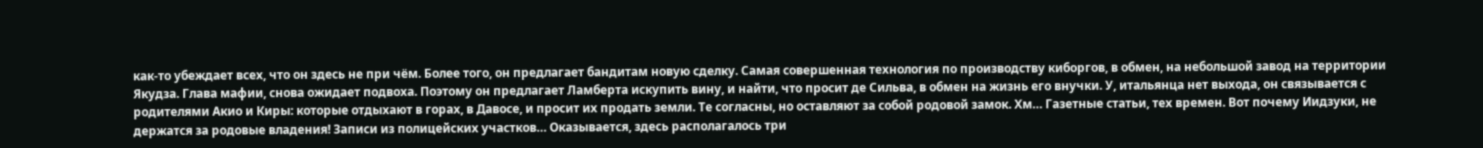как-то убеждает всех, что он здесь не при чём. Более того, он предлагает бандитам новую сделку. Самая совершенная технология по производству киборгов, в обмен, на небольшой завод на территории Якудза. Глава мафии, снова ожидает подвоха. Поэтому он предлагает Ламберта искупить вину, и найти, что просит де Сильва, в обмен на жизнь его внучки. У, итальянца нет выхода, он связывается с родителями Акио и Киры: которые отдыхают в горах, в Давосе, и просит их продать земли. Те согласны, но оставляют за собой родовой замок. Хм… Газетные статьи, тех времен. Вот почему Иидзуки, не держатся за родовые владения! Записи из полицейских участков… Оказывается, здесь располагалось три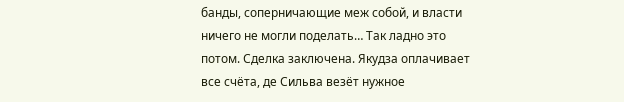банды, соперничающие меж собой, и власти ничего не могли поделать… Так ладно это потом. Сделка заключена. Якудза оплачивает все счёта, де Сильва везёт нужное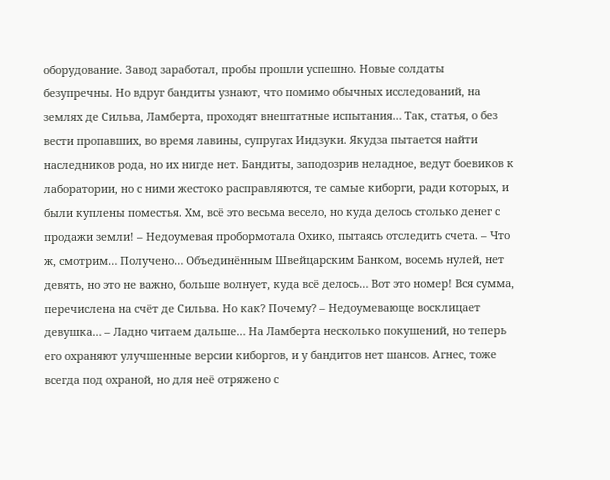оборудование. Завод заработал, пробы прошли успешно. Новые солдаты безупречны. Но вдруг бандиты узнают, что помимо обычных исследований, на землях де Сильва, Ламберта, проходят внештатные испытания… Так, статья, о без вести пропавших, во время лавины, супругах Иидзуки. Якудза пытается найти наследников рода, но их нигде нет. Бандиты, заподозрив неладное, ведут боевиков к лаборатории, но с ними жестоко расправляются, те самые киборги, ради которых, и были куплены поместья. Хм, всё это весьма весело, но куда делось столько денег с продажи земли! – Недоумевая пробормотала Охико, пытаясь отследить счета. – Что ж, смотрим… Получено… Объединённым Швейцарским Банком, восемь нулей, нет девять, но это не важно, больше волнует, куда всё делось… Вот это номер! Вся сумма, перечислена на счёт де Сильва. Но как? Почему? – Недоумевающе восклицает девушка… – Ладно читаем дальше… На Ламберта несколько покушений, но теперь его охраняют улучшенные версии киборгов, и у бандитов нет шансов. Агнес, тоже всегда под охраной, но для неё отряжено с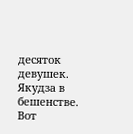десяток девушек.
Якудза в бешенстве. Вот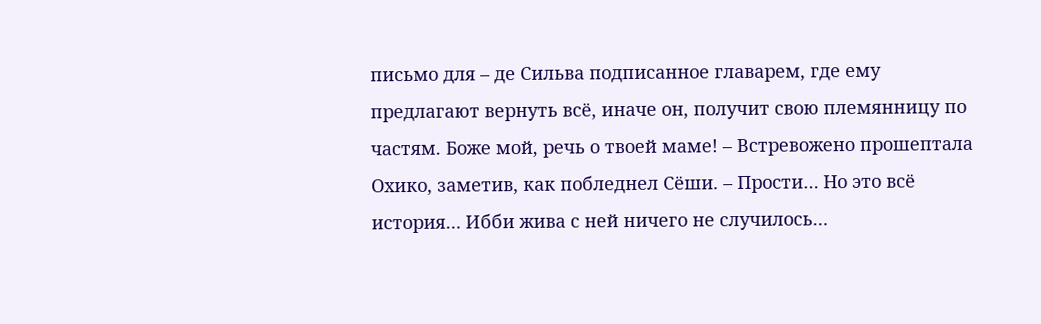письмо для – де Сильва подписанное главарем, где ему предлагают вернуть всё, иначе он, получит свою племянницу по частям. Боже мой, речь о твоей маме! – Встревожено прошептала Охико, заметив, как побледнел Сёши. – Прости… Но это всё история… Ибби жива с ней ничего не случилось…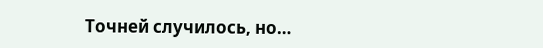Точней случилось, но…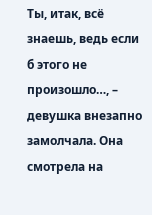Ты, итак, всё знаешь, ведь если б этого не произошло…, – девушка внезапно замолчала. Она смотрела на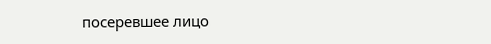посеревшее лицо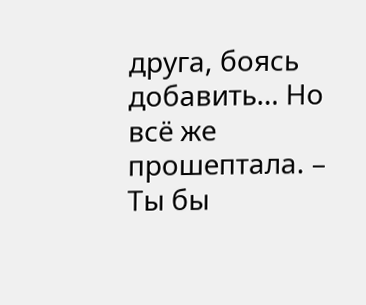друга, боясь добавить… Но всё же прошептала. – Ты бы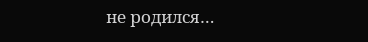не родился…